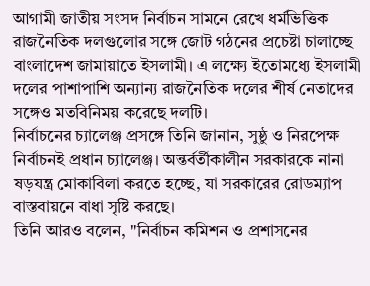আগামী জাতীয় সংসদ নির্বাচন সামনে রেখে ধর্মভিত্তিক রাজনৈতিক দলগুলোর সঙ্গে জোট গঠনের প্রচেষ্টা চালাচ্ছে বাংলাদেশ জামায়াতে ইসলামী। এ লক্ষ্যে ইতোমধ্যে ইসলামী দলের পাশাপাশি অন্যান্য রাজনৈতিক দলের শীর্ষ নেতাদের সঙ্গেও মতবিনিময় করেছে দলটি।
নির্বাচনের চ্যালেঞ্জ প্রসঙ্গে তিনি জানান, সুষ্ঠু ও নিরপেক্ষ নির্বাচনই প্রধান চ্যালেঞ্জ। অন্তর্বর্তীকালীন সরকারকে নানা ষড়যন্ত্র মোকাবিলা করতে হচ্ছে, যা সরকারের রোডম্যাপ বাস্তবায়নে বাধা সৃষ্টি করছে।
তিনি আরও বলেন, "নির্বাচন কমিশন ও প্রশাসনের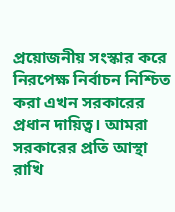প্রয়োজনীয় সংস্কার করে নিরপেক্ষ নির্বাচন নিশ্চিত করা এখন সরকারের প্রধান দায়িত্ব। আমরা সরকারের প্রতি আস্থা রাখি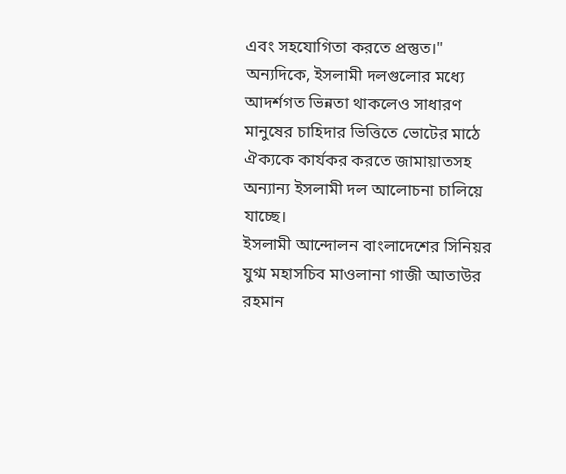এবং সহযোগিতা করতে প্রস্তুত।"
অন্যদিকে, ইসলামী দলগুলোর মধ্যে আদর্শগত ভিন্নতা থাকলেও সাধারণ মানুষের চাহিদার ভিত্তিতে ভোটের মাঠে ঐক্যকে কার্যকর করতে জামায়াতসহ অন্যান্য ইসলামী দল আলোচনা চালিয়ে যাচ্ছে।
ইসলামী আন্দোলন বাংলাদেশের সিনিয়র যুগ্ম মহাসচিব মাওলানা গাজী আতাউর রহমান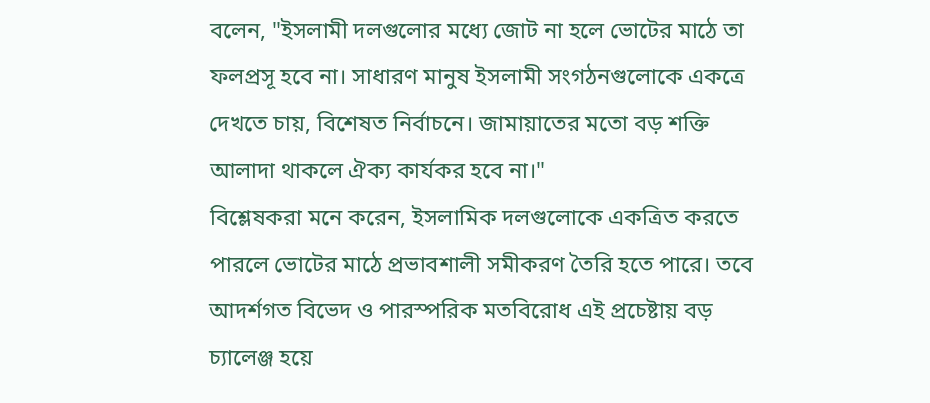বলেন, "ইসলামী দলগুলোর মধ্যে জোট না হলে ভোটের মাঠে তা ফলপ্রসূ হবে না। সাধারণ মানুষ ইসলামী সংগঠনগুলোকে একত্রে দেখতে চায়, বিশেষত নির্বাচনে। জামায়াতের মতো বড় শক্তি আলাদা থাকলে ঐক্য কার্যকর হবে না।"
বিশ্লেষকরা মনে করেন, ইসলামিক দলগুলোকে একত্রিত করতে পারলে ভোটের মাঠে প্রভাবশালী সমীকরণ তৈরি হতে পারে। তবে আদর্শগত বিভেদ ও পারস্পরিক মতবিরোধ এই প্রচেষ্টায় বড় চ্যালেঞ্জ হয়ে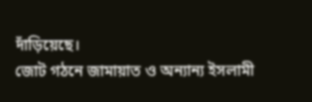দাঁড়িয়েছে।
জোট গঠনে জামায়াত ও অন্যান্য ইসলামী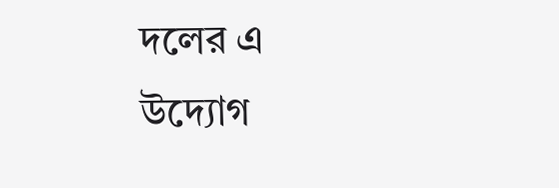দলের এ উদ্যোগ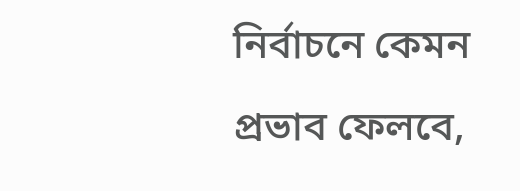নির্বাচনে কেমন প্রভাব ফেলবে,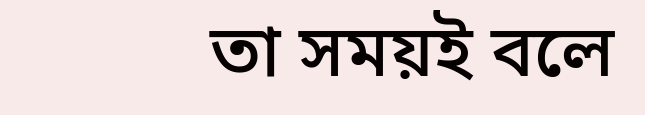তা সময়ই বলে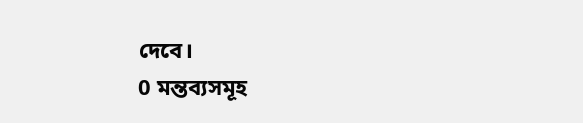দেবে।
0 মন্তব্যসমূহ